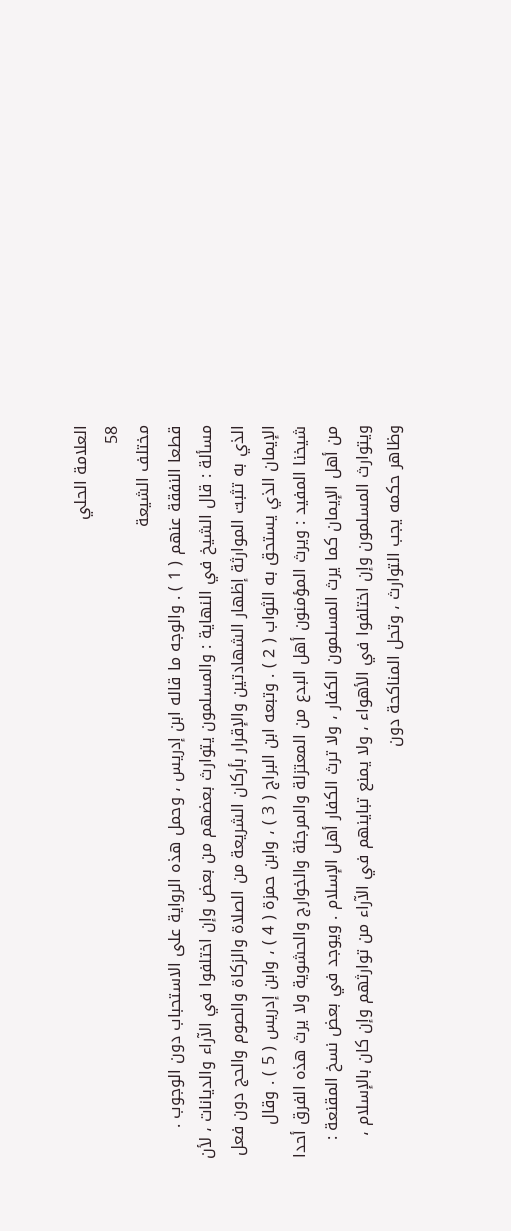العلامة الحلي
58
مختلف الشيعة
قطعا النفقة عنهم ( 1 ) . والوجه ما قاله ابن إدريس ، وحمل هذه الرواية على الاستحباب دون الوجوب . مسألة : قال الشيخ في النهاية : والمسلمون يتوارث بعضهم من بعض وإن اختلفوا في الآراء والديانات ، لأن الذي به تثبت الموارثة إظهار الشهادتين والإقرار بأركان الشريعة من الصلاة والزكاة والصوم والحج دون فعل الإيمان الذي يستحق به الثواب ( 2 ) . وتبعه ابن البراج ( 3 ) ، وابن حمزة ( 4 ) ، وابن إدريس ( 5 ) . وقال شيخنا المفيد : ويرث المؤمنون أهل البدع من المعتزلة والمرجئة والخوارج والحشوية ولا يرث هذه الفرق أحدا من أهل الإيمان كما يرث المسلمون الكفار ، ولا ترث الكفار أهل الإسلام . ويوجد في بعض نسخ المقنعة : ويتوارث المسلمون وإن اختلفوا في الأهواء ، ولا يمنع تباينهم في الآراء من توارثهم وإن كان بالإسلام ، وظاهر حكمه يجب التوارث ، وتحل المناكحة دون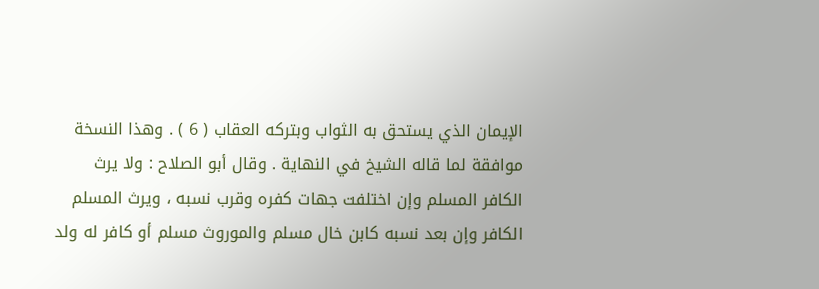الإيمان الذي يستحق به الثواب وبتركه العقاب ( 6 ) . وهذا النسخة موافقة لما قاله الشيخ في النهاية . وقال أبو الصلاح : ولا يرث الكافر المسلم وإن اختلفت جهات كفره وقرب نسبه ، ويرث المسلم الكافر وإن بعد نسبه كابن خال مسلم والموروث مسلم أو كافر له ولد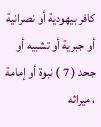كافر بيهودية أو نصرانية أو جبرية أو تشبيه أو جحد ( 7 ) نبوة أو إمامة ، ميراثه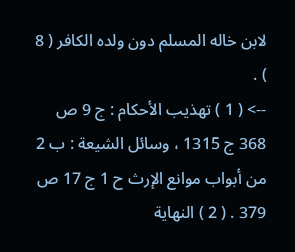لابن خاله المسلم دون ولده الكافر ( 8 ) .
--> ( 1 ) تهذيب الأحكام : ج 9 ص 368 ج 1315 ، وسائل الشيعة : ب 2 من أبواب موانع الإرث ح 1 ج 17 ص 379 . ( 2 ) النهاية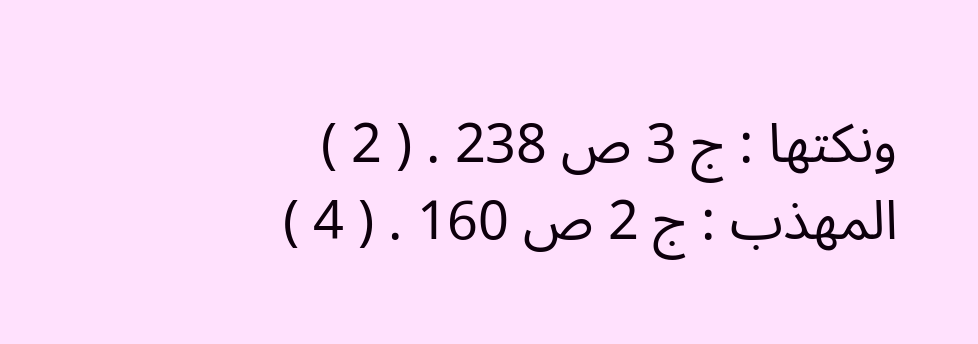ونكتها : ج 3 ص 238 . ( 2 ) المهذب : ج 2 ص 160 . ( 4 )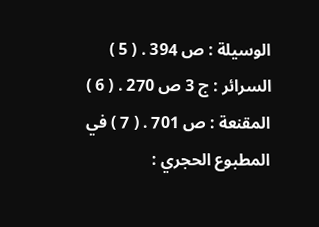الوسيلة : ص 394 . ( 5 ) السرائر : ج 3 ص 270 . ( 6 ) المقنعة : ص 701 . ( 7 ) في المطبوع الحجري :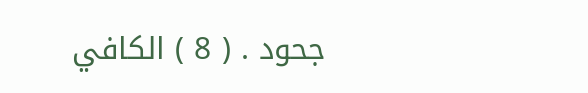جحود . ( 8 ) الكافي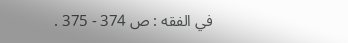في الفقه : ص 374 - 375 .